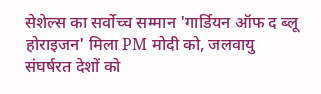सेशेल्स का सर्वोच्च सम्मान 'गार्डियन ऑफ द ब्लू होराइजन' मिला PM मोदी को, जलवायु संघर्षरत देशों को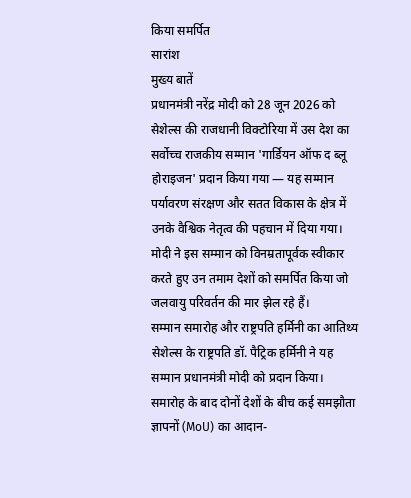किया समर्पित
सारांश
मुख्य बातें
प्रधानमंत्री नरेंद्र मोदी को 28 जून 2026 को सेशेल्स की राजधानी विक्टोरिया में उस देश का सर्वोच्च राजकीय सम्मान 'गार्डियन ऑफ द ब्लू होराइजन' प्रदान किया गया — यह सम्मान पर्यावरण संरक्षण और सतत विकास के क्षेत्र में उनके वैश्विक नेतृत्व की पहचान में दिया गया। मोदी ने इस सम्मान को विनम्रतापूर्वक स्वीकार करते हुए उन तमाम देशों को समर्पित किया जो जलवायु परिवर्तन की मार झेल रहे हैं।
सम्मान समारोह और राष्ट्रपति हर्मिनी का आतिथ्य
सेशेल्स के राष्ट्रपति डॉ. पैट्रिक हर्मिनी ने यह सम्मान प्रधानमंत्री मोदी को प्रदान किया। समारोह के बाद दोनों देशों के बीच कई समझौता ज्ञापनों (MoU) का आदान-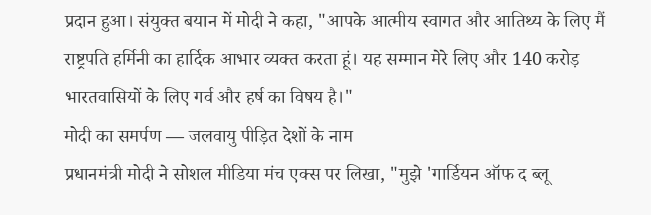प्रदान हुआ। संयुक्त बयान में मोदी ने कहा, "आपके आत्मीय स्वागत और आतिथ्य के लिए मैं राष्ट्रपति हर्मिनी का हार्दिक आभार व्यक्त करता हूं। यह सम्मान मेरे लिए और 140 करोड़ भारतवासियों के लिए गर्व और हर्ष का विषय है।"
मोदी का समर्पण — जलवायु पीड़ित देशों के नाम
प्रधानमंत्री मोदी ने सोशल मीडिया मंच एक्स पर लिखा, "मुझे 'गार्डियन ऑफ द ब्लू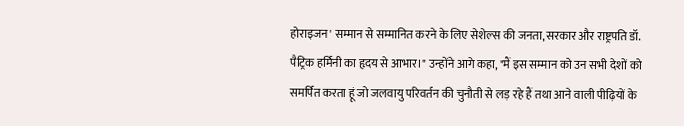होराइजन' सम्मान से सम्मानित करने के लिए सेशेल्स की जनता, सरकार और राष्ट्रपति डॉ. पैट्रिक हर्मिनी का हृदय से आभार।" उन्होंने आगे कहा, "मैं इस सम्मान को उन सभी देशों को समर्पित करता हूं जो जलवायु परिवर्तन की चुनौती से लड़ रहे हैं तथा आने वाली पीढ़ियों के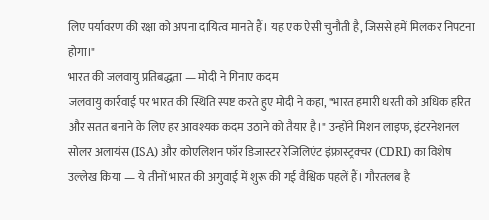लिए पर्यावरण की रक्षा को अपना दायित्व मानते हैं। यह एक ऐसी चुनौती है, जिससे हमें मिलकर निपटना होगा।"
भारत की जलवायु प्रतिबद्धता — मोदी ने गिनाए कदम
जलवायु कार्रवाई पर भारत की स्थिति स्पष्ट करते हुए मोदी ने कहा, "भारत हमारी धरती को अधिक हरित और सतत बनाने के लिए हर आवश्यक कदम उठाने को तैयार है।" उन्होंने मिशन लाइफ, इंटरनेशनल सोलर अलायंस (ISA) और कोएलिशन फॉर डिजास्टर रेजिलिएंट इंफ्रास्ट्रक्चर (CDRI) का विशेष उल्लेख किया — ये तीनों भारत की अगुवाई में शुरू की गई वैश्विक पहलें हैं। गौरतलब है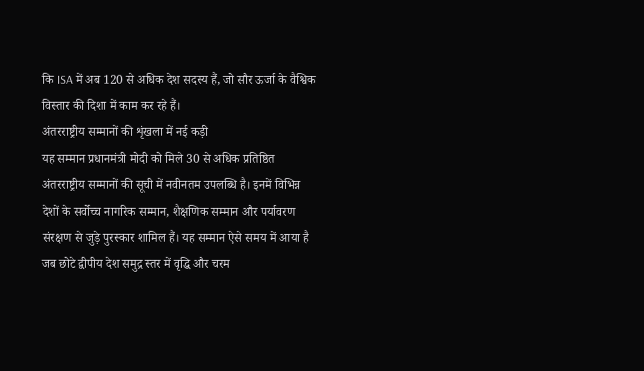कि ISA में अब 120 से अधिक देश सदस्य हैं, जो सौर ऊर्जा के वैश्विक विस्तार की दिशा में काम कर रहे हैं।
अंतरराष्ट्रीय सम्मानों की शृंखला में नई कड़ी
यह सम्मान प्रधानमंत्री मोदी को मिले 30 से अधिक प्रतिष्ठित अंतरराष्ट्रीय सम्मानों की सूची में नवीनतम उपलब्धि है। इनमें विभिन्न देशों के सर्वोच्च नागरिक सम्मान, शैक्षणिक सम्मान और पर्यावरण संरक्षण से जुड़े पुरस्कार शामिल हैं। यह सम्मान ऐसे समय में आया है जब छोटे द्वीपीय देश समुद्र स्तर में वृद्धि और चरम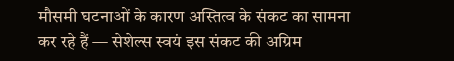मौसमी घटनाओं के कारण अस्तित्व के संकट का सामना कर रहे हैं — सेशेल्स स्वयं इस संकट की अग्रिम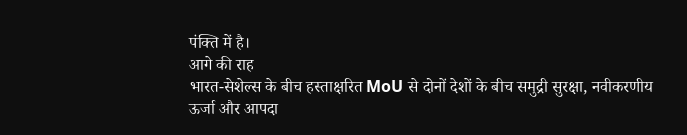पंक्ति में है।
आगे की राह
भारत-सेशेल्स के बीच हस्ताक्षरित MoU से दोनों देशों के बीच समुद्री सुरक्षा, नवीकरणीय ऊर्जा और आपदा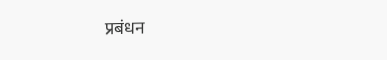प्रबंधन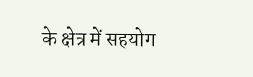के क्षेत्र में सहयोग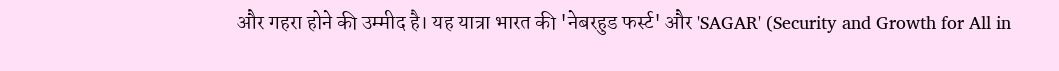और गहरा होने की उम्मीद है। यह यात्रा भारत की 'नेबरहुड फर्स्ट' और 'SAGAR' (Security and Growth for All in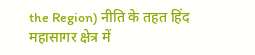the Region) नीति के तहत हिंद महासागर क्षेत्र में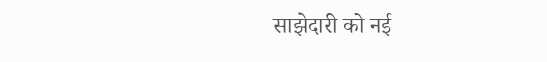साझेदारी को नई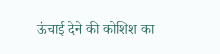ऊंचाई देने की कोशिश का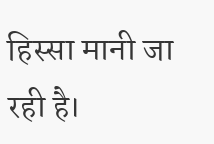हिस्सा मानी जा रही है।